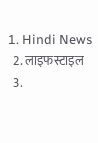1. Hindi News
  2. लाइफस्टाइल
  3.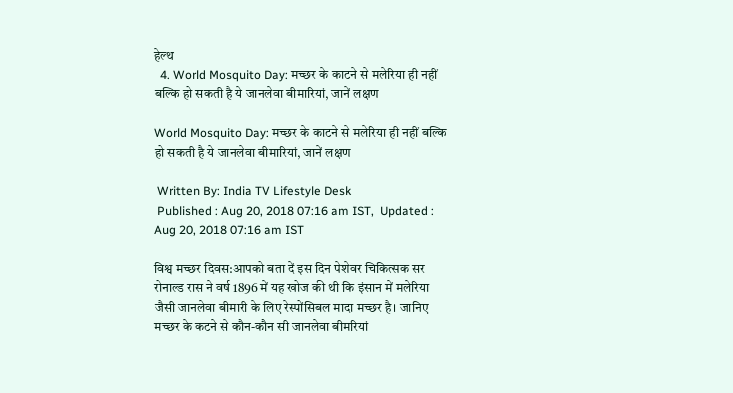हेल्थ
  4. World Mosquito Day: मच्छर के काटने से मलेरिया ही नहीं बल्कि हो सकती है ये जानलेवा बीमारियां, जानें लक्षण

World Mosquito Day: मच्छर के काटने से मलेरिया ही नहीं बल्कि हो सकती है ये जानलेवा बीमारियां, जानें लक्षण

 Written By: India TV Lifestyle Desk
 Published : Aug 20, 2018 07:16 am IST,  Updated : Aug 20, 2018 07:16 am IST

विश्व मच्छर दिवस:आपको बता दें इस दिन पेशेवर चिकित्सक सर रोनाल्ड रास ने वर्ष 1896 में यह खोज की थी कि इंसान में मलेरिया जैसी जानलेवा बीमारी के लिए रेस्पोंसिबल मादा मच्छर है। जानिए मच्छर के कटने से कौन-कौन सी जानलेवा बीमरियां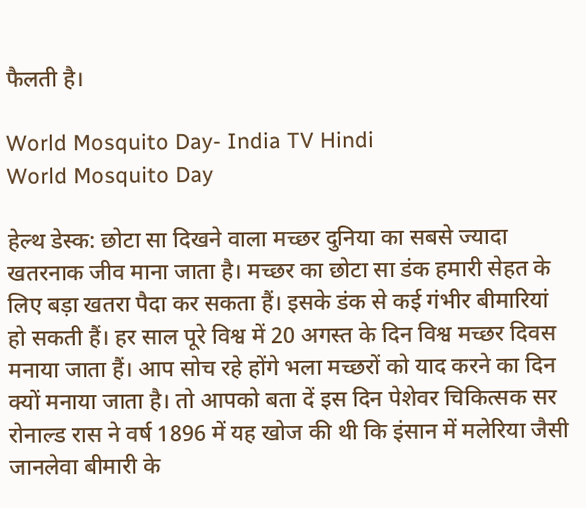फैलती है।

World Mosquito Day- India TV Hindi
World Mosquito Day

हेल्थ डेस्क: छोटा सा दिखने वाला मच्छर दुनिया का सबसे ज्यादा खतरनाक जीव माना जाता है। मच्छर का छोटा सा डंक हमारी सेहत के लिए बड़ा खतरा पैदा कर सकता हैं। इसके डंक से कई गंभीर बीमारियां हो सकती हैं। हर साल पूरे विश्व में 20 अगस्त के दिन विश्व मच्छर दिवस मनाया जाता हैं। आप सोच रहे होंगे भला मच्छरों को याद करने का दिन क्यों मनाया जाता है। तो आपको बता दें इस दिन पेशेवर चिकित्सक सर रोनाल्ड रास ने वर्ष 1896 में यह खोज की थी कि इंसान में मलेरिया जैसी जानलेवा बीमारी के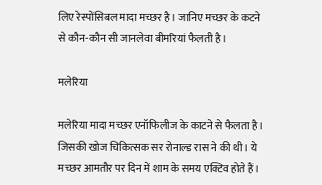लिए रेस्पोंसिबल मादा मच्छर है। जानिए मच्छर के कटने से कौन-कौन सी जानलेवा बीमरियां फैलती है।

मलेरिया

मलेरिया मादा मच्छर एनॉफिलीज के काटने से फैलता है। जिसकी खोज चिकित्सक सर रोनाल्ड रास ने की थी। ये मच्छर आमतौर पर दिन में शाम के समय एक्टिव होते हैं।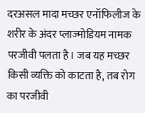दरअसल मादा मच्छर एनॉफिलीज के शरीर के अंदर प्लाज्मोडियम नामक परजीवी पलता है। जब यह मच्छर किसी व्यक्ति को काटता है, तब रोग का परजीवी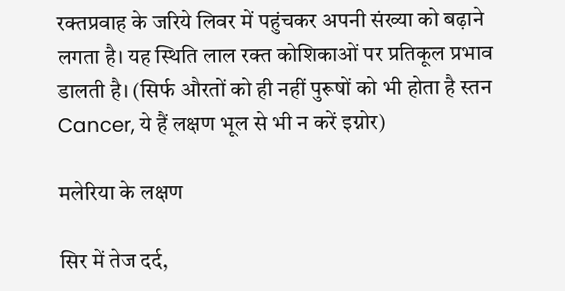रक्तप्रवाह के जरिये लिवर में पहुंचकर अपनी संख्या को बढ़ाने लगता है। यह स्थिति लाल रक्त कोशिकाओं पर प्रतिकूल प्रभाव डालती है। (सिर्फ औरतों को ही नहीं पुरूषों को भी होता है स्तन Cancer, ये हैं लक्षण भूल से भी न करें इग्नोर)

मलेरिया के लक्षण

सिर में तेज दर्द,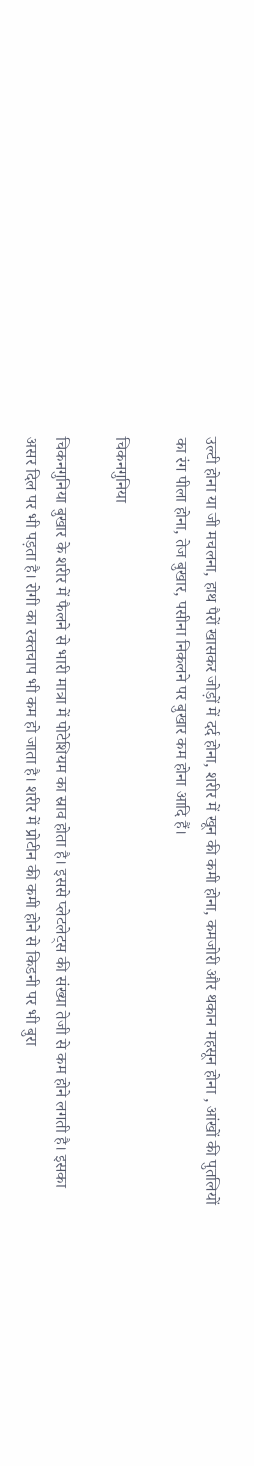उल्टी होना या जी मचलना, हाथ पैरों खासकर जोड़ों में दर्द होना, शरीर में खून की कमी होना, कमजोरी और थकान महसून होना , आंखों की पुतलियों का रंग पीला होना, तेज बुखार, पसीना निकलने पर बुखार कम होना आदि हैं।

चिकनगुनिया

चिकनगुनिया बुखार के शरीर में फैलने से भारी मात्रा में पोटेशियम का स्राव होता है। इससे प्लेटलेट्स की संख्‍या तेजी से कम होने लगती है। इसका असर दिल पर भी पड़ता है। रोगी का रक्‍तचाप भी कम हो जाता है। शरीर में प्रोटीन की कमी होने से किडनी पर भी बुरा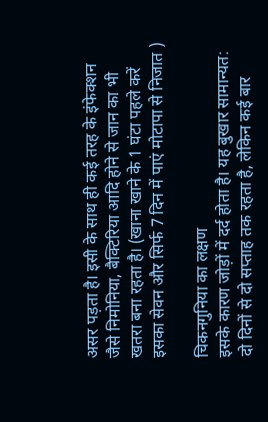असर पड़ता है। इसी के साथ ही कई तरह के इंफेक्शन जैसे निमोनिया, बैक्टिरिया आदि होने से जान का भी खतरा बना रहता है। (खाना खाने के 1 घंटा पहले करें इसका सेवन और सिर्फ 7 दिन में पाएं मोटापा से निजात )

चिकनगुनिया का लक्षण
इसके कारण जोड़ों में दर्द होता है। यह बुखार सामान्‍यत: दो दिनों से दो सप्‍ताह तक रहता है, लेकिन कई बार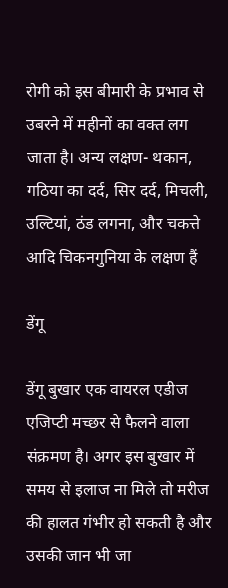रोगी को इस बीमारी के प्रभाव से उबरने में महीनों का वक्‍त लग जाता है। अन्य लक्षण- थकान, गठिया का दर्द, सिर दर्द, मिचली, उल्टियां, ठंड लगना, और चकत्ते आदि चिकनगुनिया के लक्षण हैं

डेंगू

डेंगू बुखार एक वायरल एडीज एजिप्टी मच्छर से फैलने वाला संक्रमण है। अगर इस बुखार में समय से इलाज ना मिले तो मरीज की हालत गंभीर हो सकती है और उसकी जान भी जा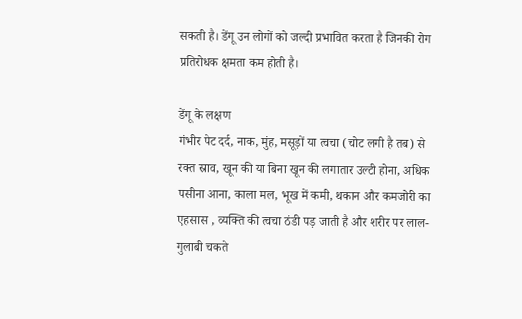सकती है। डेंगू उन लोगों को जल्दी प्रभावित करता है जिनकी रोग प्रतिरोधक क्षमता कम होती है।

डेंगू के लक्षण
गंभीर पेट दर्द, नाक, मुंह, मसूड़ों या त्वचा (चोट लगी है तब) से रक्त स्राव, खून की या बिना खून की लगातार उल्टी होना, अधिक पसीना आना, काला मल, भूख में कमी, थकान और कमजोरी का एहसास , व्यक्ति की त्वचा ठंडी पड़ जाती है और शरीर पर लाल-गुलाबी चकते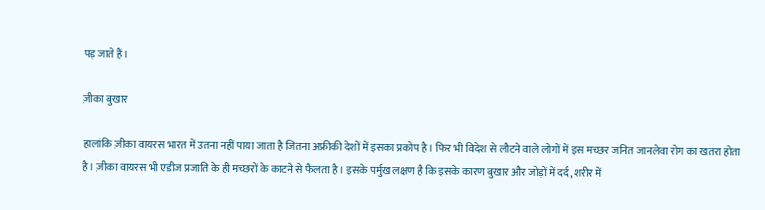पड़ जाते हैं।

ज़ीका बुखार

हालांकि ज़ीका वायरस भारत में उतना नहीं पाया जाता है जितना अफ्रीकी देशों में इसका प्रकोप है। फिर भी विदेश से लौटने वाले लोगों में इस मच्छर जनित जानलेवा रोग का खतरा होता है। ज़ीका वायरस भी एडीज प्रजाति के ही मच्छरों के काटने से फैलता है। इसके पर्मुख लक्षण है कि इसके कारण बुखार और जोड़ों में दर्द, शरीर में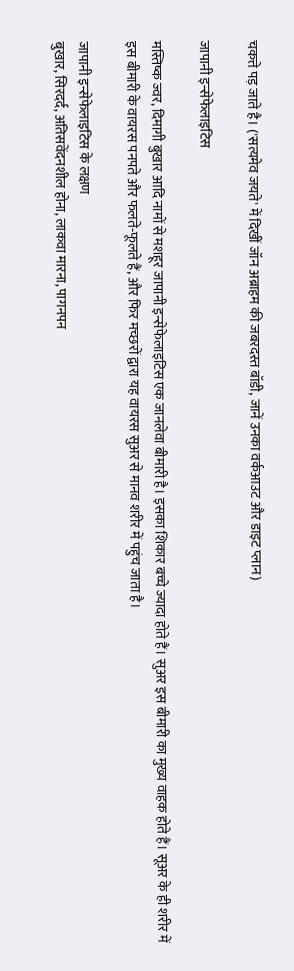चकत्ते पड़ जाते है। ('सत्यमेव जयते' में दिखीं जॉन अब्राहम की जबरदस्त बॉडी, जानें उनका वर्कआउट और डाइट प्लान)

जापानी इन्सेफेलाइटिस

मस्तिष्क ज्वर, दिमागी बुखार आदि नामों से मशहूर जापानी इन्सेफेलाइटिस एक जानलेवा बीमारी है। इसका शिकार बच्चे ज्यादा होते हैं। सुअर इस बीमारी का मुख्य वाहक होते हैं। सूअर के ही शरीर में इस बीमारी के वायरस पनपते और फलते-फूलते हैं, और फिर मच्छरों द्वारा यह वायरस सुअर से मानव शरीर में पहुंच जाता है।

जापानी इन्सेफेलाइटिस के लक्षण
बुखार, सिरदर्द, अतिसवेंदनशील होना, लाकवा मारना, पागनपन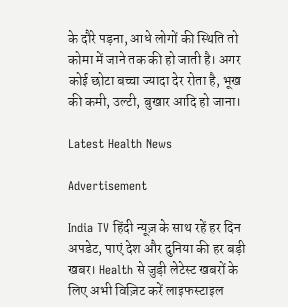के दौरे पड़ना, आधे लोगों की स्थिति तो कोमा में जाने तक की हो जाती है। अगर कोई छोटा बच्चा ज्यादा देर रोता है, भूख की कमी, उल्टी, बुखार आदि हो जाना।

Latest Health News

Advertisement

India TV हिंदी न्यूज़ के साथ रहें हर दिन अपडेट, पाएं देश और दुनिया की हर बड़ी खबर। Health से जुड़ी लेटेस्ट खबरों के लिए अभी विज़िट करें लाइफस्टाइल